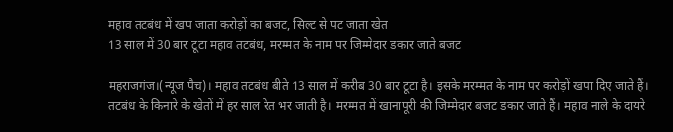महाव तटबंध में खप जाता करोड़ों का बजट, सिल्ट से पट जाता खेत
13 साल में 30 बार टूटा महाव तटबंध, मरम्मत के नाम पर जिम्मेदार डकार जाते बजट

महराजगंज।(न्यूज पैच)। महाव तटबंध बीते 13 साल में करीब 30 बार टूटा है। इसके मरम्मत के नाम पर करोड़ों खपा दिए जाते हैं। तटबंध के किनारे के खेतों में हर साल रेत भर जाती है। मरम्मत में खानापूरी की जिम्मेदार बजट डकार जाते हैं। महाव नाले के दायरे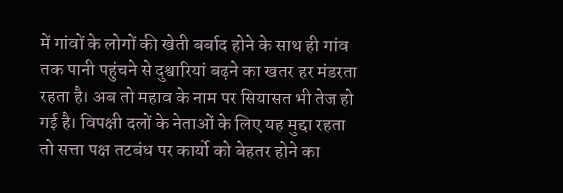में गांवों के लोगों की खेती बर्बाद होने के साथ ही गांव तक पानी पहुंचने से दुश्वारियां बढ़ने का खतर हर मंडरता रहता है। अब तो महाव के नाम पर सियासत भी तेज हो गई है। विपक्षी दलों के नेताओं के लिए यह मुद्दा रहता तो सत्ता पक्ष तटबंध पर कार्यो को बेहतर होने का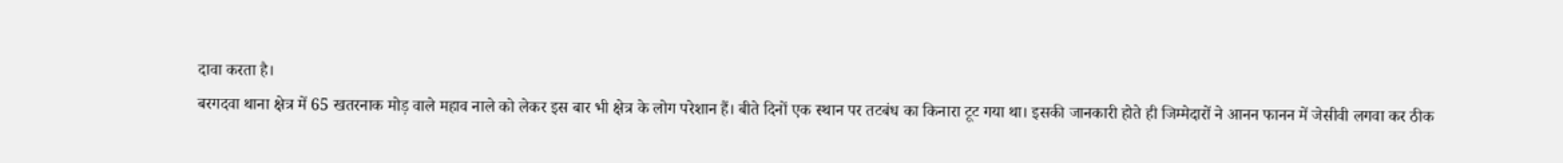दावा करता है।
बरगदवा थाना क्षेत्र में 65 खतरनाक मोड़ वाले महाव नाले को लेकर इस बार भी क्षेत्र के लोग परेशान हैं। बीते दिनों एक स्थान पर तटबंध का किनारा टूट गया था। इसकी जानकारी होते ही जिम्मेदारों ने आनन फानन में जेसीवी लगवा कर ठीक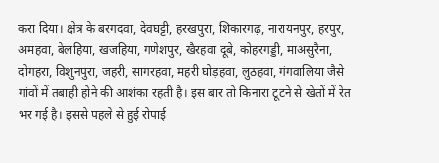करा दिया। क्षेत्र के बरगदवा, देवघट्टी, हरखपुरा, शिकारगढ़, नारायनपुर, हरपुर, अमहवा, बेलहिया, खजहिया, गणेशपुर, खैरहवा दूबे, कोहरगड्डी, माअसुरैना, दोगहरा, विशुनपुरा, जहरी, सागरहवा, महरी घोड़हवा, लुठहवा, गंगवालिया जैसे गांवों में तबाही होने की आशंका रहती है। इस बार तो किनारा टूटने से खेतों में रेत भर गई है। इससे पहले से हुई रोपाई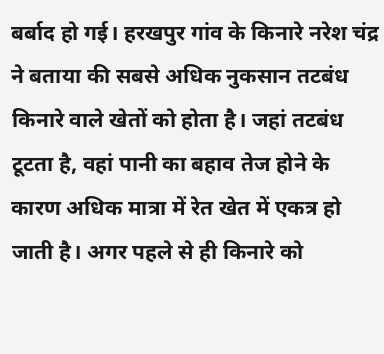बर्बाद हो गई। हरखपुर गांव के किनारे नरेश चंद्र ने बताया की सबसे अधिक नुकसान तटबंध किनारे वाले खेतों को होता है। जहां तटबंध टूटता है, वहां पानी का बहाव तेज होने के कारण अधिक मात्रा में रेत खेत में एकत्र हो जाती है। अगर पहले से ही किनारे को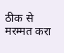ठीक से मरम्मत करा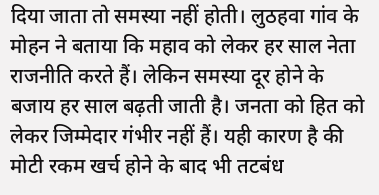दिया जाता तो समस्या नहीं होती। लुठहवा गांव के मोहन ने बताया कि महाव को लेकर हर साल नेता राजनीति करते हैं। लेकिन समस्या दूर होने के बजाय हर साल बढ़ती जाती है। जनता को हित को लेकर जिम्मेदार गंभीर नहीं हैं। यही कारण है की मोटी रकम खर्च होने के बाद भी तटबंध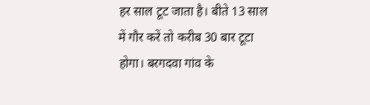हर साल टूट जाता है। बीते 13 साल में गौर करें तो करीब 30 बार टूटा होगा। बरगदवा गांव के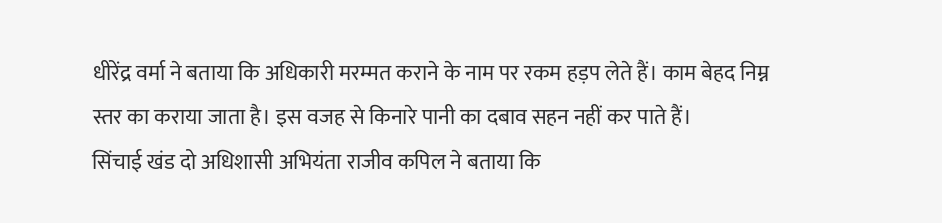धीरेंद्र वर्मा ने बताया कि अधिकारी मरम्मत कराने के नाम पर रकम हड़प लेते हैं। काम बेहद निम्न स्तर का कराया जाता है। इस वजह से किनारे पानी का दबाव सहन नहीं कर पाते हैं।
सिंचाई खंड दो अधिशासी अभियंता राजीव कपिल ने बताया कि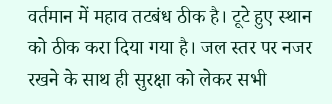वर्तमान में महाव तटबंध ठीक है। टूटे हुए स्थान को ठीक करा दिया गया है। जल स्तर पर नजर रखने के साथ ही सुरक्षा को लेकर सभी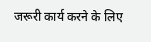जरूरी कार्य करने के लिए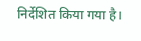निर्देशित किया गया है।